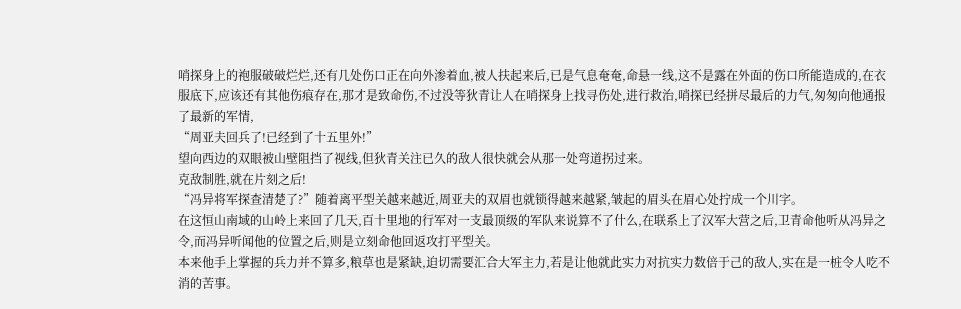哨探身上的袍服破破烂烂,还有几处伤口正在向外渗着血,被人扶起来后,已是气息奄奄,命悬一线,这不是露在外面的伤口所能造成的,在衣服底下,应该还有其他伤痕存在,那才是致命伤,不过没等狄青让人在哨探身上找寻伤处,进行救治,哨探已经拼尽最后的力气,匆匆向他通报了最新的军情,
“周亚夫回兵了!已经到了十五里外!”
望向西边的双眼被山壁阻挡了视线,但狄青关注已久的敌人很快就会从那一处弯道拐过来。
克敌制胜,就在片刻之后!
“冯异将军探查清楚了?”随着离平型关越来越近,周亚夫的双眉也就锁得越来越紧,皱起的眉头在眉心处拧成一个川字。
在这恒山南域的山岭上来回了几天,百十里地的行军对一支最顶级的军队来说算不了什么,在联系上了汉军大营之后,卫青命他听从冯异之令,而冯异听闻他的位置之后,则是立刻命他回返攻打平型关。
本来他手上掌握的兵力并不算多,粮草也是紧缺,迫切需要汇合大军主力,若是让他就此实力对抗实力数倍于己的敌人,实在是一桩令人吃不消的苦事。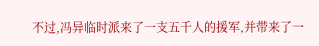不过,冯异临时派来了一支五千人的援军,并带来了一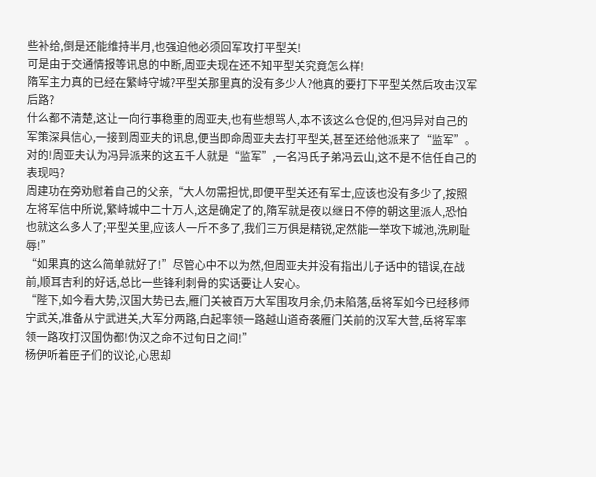些补给,倒是还能维持半月,也强迫他必须回军攻打平型关!
可是由于交通情报等讯息的中断,周亚夫现在还不知平型关究竟怎么样!
隋军主力真的已经在繁峙守城?平型关那里真的没有多少人?他真的要打下平型关然后攻击汉军后路?
什么都不清楚,这让一向行事稳重的周亚夫,也有些想骂人,本不该这么仓促的,但冯异对自己的军策深具信心,一接到周亚夫的讯息,便当即命周亚夫去打平型关,甚至还给他派来了“监军”。
对的!周亚夫认为冯异派来的这五千人就是“监军”,一名冯氏子弟冯云山,这不是不信任自己的表现吗?
周建功在旁劝慰着自己的父亲,“大人勿需担忧,即便平型关还有军士,应该也没有多少了,按照左将军信中所说,繁峙城中二十万人,这是确定了的,隋军就是夜以继日不停的朝这里派人,恐怕也就这么多人了;平型关里,应该人一斤不多了,我们三万俱是精锐,定然能一举攻下城池,洗刷耻辱!”
“如果真的这么简单就好了!”尽管心中不以为然,但周亚夫并没有指出儿子话中的错误,在战前,顺耳吉利的好话,总比一些锋利刺骨的实话要让人安心。
“陛下,如今看大势,汉国大势已去,雁门关被百万大军围攻月余,仍未陷落,岳将军如今已经移师宁武关,准备从宁武进关,大军分两路,白起率领一路越山道奇袭雁门关前的汉军大营,岳将军率领一路攻打汉国伪都!伪汉之命不过旬日之间!”
杨伊听着臣子们的议论,心思却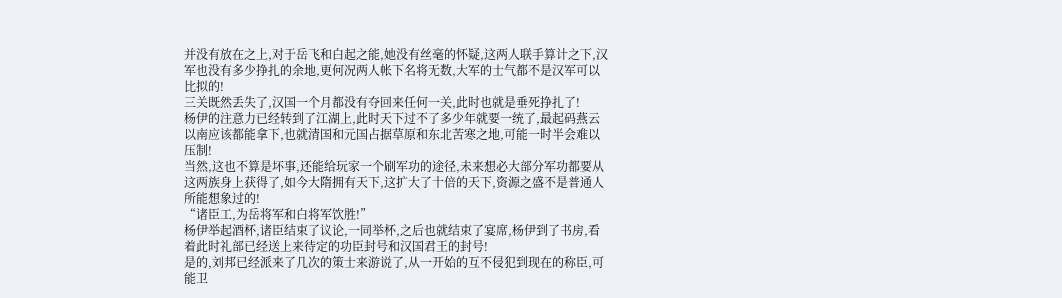并没有放在之上,对于岳飞和白起之能,她没有丝毫的怀疑,这两人联手算计之下,汉军也没有多少挣扎的余地,更何况两人帐下名将无数,大军的士气都不是汉军可以比拟的!
三关既然丢失了,汉国一个月都没有夺回来任何一关,此时也就是垂死挣扎了!
杨伊的注意力已经转到了江湖上,此时天下过不了多少年就要一统了,最起码燕云以南应该都能拿下,也就清国和元国占据草原和东北苦寒之地,可能一时半会难以压制!
当然,这也不算是坏事,还能给玩家一个刷军功的途径,未来想必大部分军功都要从这两族身上获得了,如今大隋拥有天下,这扩大了十倍的天下,资源之盛不是普通人所能想象过的!
“诸臣工,为岳将军和白将军饮胜!”
杨伊举起酒杯,诸臣结束了议论,一同举杯,之后也就结束了宴席,杨伊到了书房,看着此时礼部已经送上来待定的功臣封号和汉国君王的封号!
是的,刘邦已经派来了几次的策士来游说了,从一开始的互不侵犯到现在的称臣,可能卫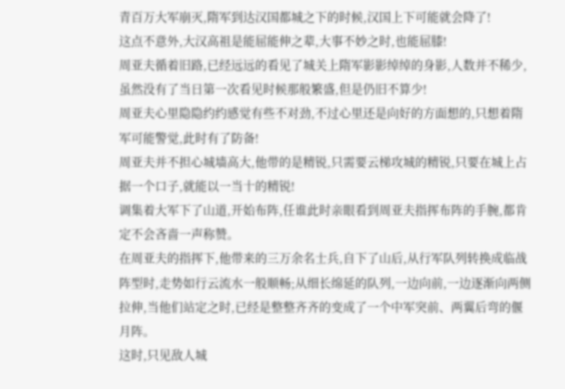青百万大军崩灭,隋军到达汉国都城之下的时候,汉国上下可能就会降了!
这点不意外,大汉高祖是能屈能伸之辈,大事不妙之时,也能屈膝!
周亚夫循着旧路,已经远远的看见了城关上隋军影影绰绰的身影,人数并不稀少,虽然没有了当日第一次看见时候那般繁盛,但是仍旧不算少!
周亚夫心里隐隐约约感觉有些不对劲,不过心里还是向好的方面想的,只想着隋军可能警觉,此时有了防备!
周亚夫并不担心城墙高大,他带的是精锐,只需要云梯攻城的精锐,只要在城上占据一个口子,就能以一当十的精锐!
调集着大军下了山道,开始布阵,任谁此时亲眼看到周亚夫指挥布阵的手腕,都肯定不会吝啬一声称赞。
在周亚夫的指挥下,他带来的三万余名士兵,自下了山后,从行军队列转换成临战阵型时,走势如行云流水一般顺畅;从细长绵延的队列,一边向前,一边逐渐向两侧拉伸,当他们站定之时,已经是整整齐齐的变成了一个中军突前、两翼后弯的偃月阵。
这时,只见敌人城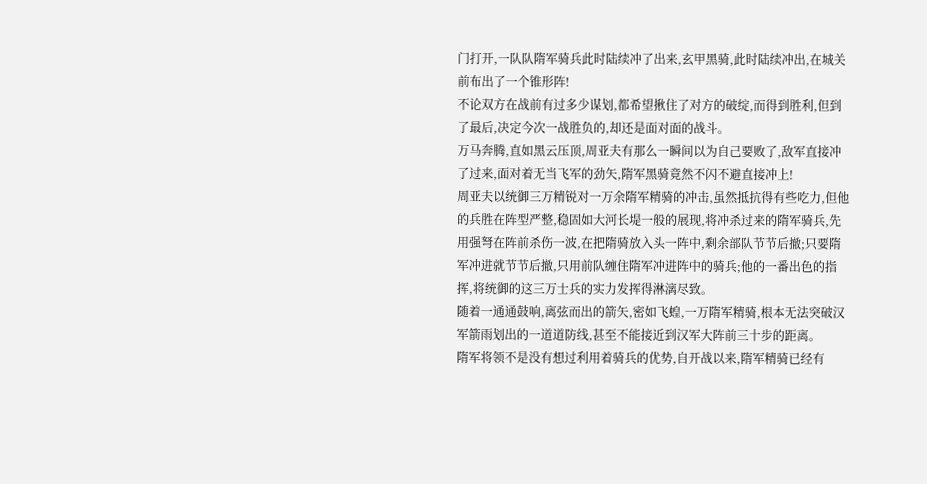门打开,一队队隋军骑兵此时陆续冲了出来,玄甲黑骑,此时陆续冲出,在城关前布出了一个锥形阵!
不论双方在战前有过多少谋划,都希望揪住了对方的破绽,而得到胜利,但到了最后,决定今次一战胜负的,却还是面对面的战斗。
万马奔腾,直如黑云压顶,周亚夫有那么一瞬间以为自己要败了,敌军直接冲了过来,面对着无当飞军的劲矢,隋军黑骑竟然不闪不避直接冲上!
周亚夫以统御三万精锐对一万余隋军精骑的冲击,虽然抵抗得有些吃力,但他的兵胜在阵型严整,稳固如大河长堤一般的展现,将冲杀过来的隋军骑兵,先用强弩在阵前杀伤一波,在把隋骑放入头一阵中,剩余部队节节后撤;只要隋军冲进就节节后撤,只用前队缠住隋军冲进阵中的骑兵;他的一番出色的指挥,将统御的这三万士兵的实力发挥得淋漓尽致。
随着一通通鼓响,离弦而出的箭矢,密如飞蝗,一万隋军精骑,根本无法突破汉军箭雨划出的一道道防线,甚至不能接近到汉军大阵前三十步的距离。
隋军将领不是没有想过利用着骑兵的优势,自开战以来,隋军精骑已经有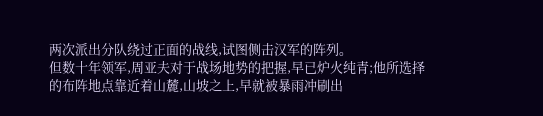两次派出分队绕过正面的战线,试图侧击汉军的阵列。
但数十年领军,周亚夫对于战场地势的把握,早已炉火纯青;他所选择的布阵地点靠近着山麓,山坡之上,早就被暴雨冲刷出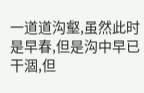一道道沟壑,虽然此时是早春,但是沟中早已干涸,但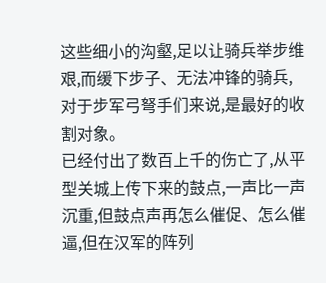这些细小的沟壑,足以让骑兵举步维艰,而缓下步子、无法冲锋的骑兵,对于步军弓弩手们来说,是最好的收割对象。
已经付出了数百上千的伤亡了,从平型关城上传下来的鼓点,一声比一声沉重,但鼓点声再怎么催促、怎么催逼,但在汉军的阵列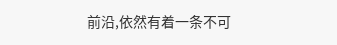前沿,依然有着一条不可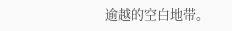逾越的空白地带。